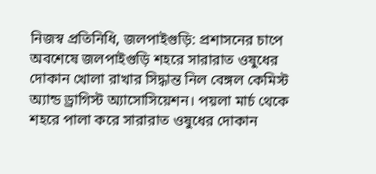নিজস্ব প্রতিনিধি, জলপাইগুড়ি: প্রশাসনের চাপে অবশেষে জলপাইগুড়ি শহরে সারারাত ওষুধের দোকান খোলা রাখার সিদ্ধান্ত নিল বেঙ্গল কেমিস্ট অ্যান্ড ড্রাগিস্ট অ্যাসোসিয়েশন। পয়লা মার্চ থেকে শহরে পালা করে সারারাত ওষুধের দোকান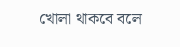খোলা থাকবে বলে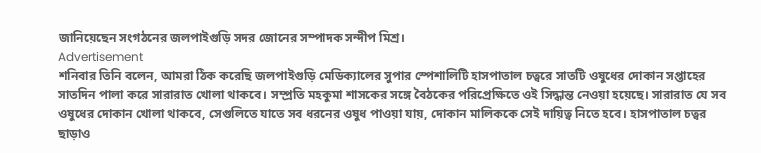জানিয়েছেন সংগঠনের জলপাইগুড়ি সদর জোনের সম্পাদক সন্দীপ মিশ্র।
Advertisement
শনিবার তিনি বলেন, আমরা ঠিক করেছি জলপাইগুড়ি মেডিক্যালের সুপার স্পেশালিটি হাসপাতাল চত্বরে সাতটি ওষুধের দোকান সপ্তাহের সাতদিন পালা করে সারারাত খোলা থাকবে। সম্প্রতি মহকুমা শাসকের সঙ্গে বৈঠকের পরিপ্রেক্ষিতে ওই সিদ্ধান্ত নেওয়া হয়েছে। সারারাত যে সব ওষুধের দোকান খোলা থাকবে, সেগুলিতে যাতে সব ধরনের ওষুধ পাওয়া যায়, দোকান মালিককে সেই দায়িত্ব নিতে হবে। হাসপাতাল চত্বর ছাড়াও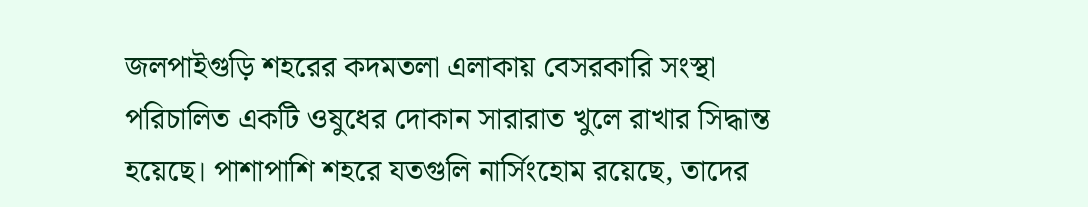জলপাইগুড়ি শহরের কদমতলা এলাকায় বেসরকারি সংস্থা পরিচালিত একটি ওষুধের দোকান সারারাত খুলে রাখার সিদ্ধান্ত হয়েছে। পাশাপাশি শহরে যতগুলি নার্সিংহোম রয়েছে, তাদের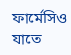ফার্মেসিও যাতে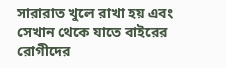সারারাত খুলে রাখা হয় এবং সেখান থেকে যাতে বাইরের রোগীদের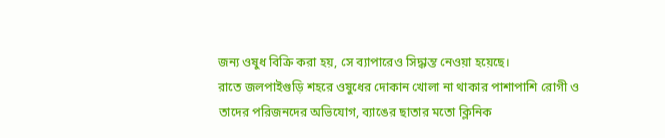জন্য ওষুধ বিক্রি করা হয়, সে ব্যাপারেও সিদ্ধান্ত নেওয়া হয়েছে।
রাতে জলপাইগুড়ি শহরে ওষুধের দোকান খোলা না থাকার পাশাপাশি রোগী ও তাদের পরিজনদের অভিযোগ, ব্যাঙের ছাতার মতো ক্লিনিক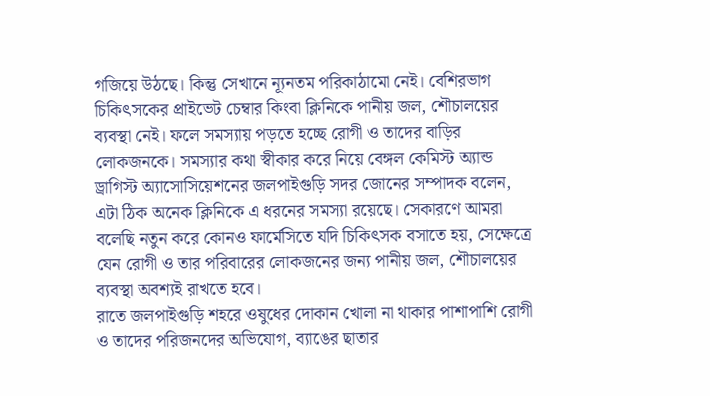গজিয়ে উঠছে। কিন্তু সেখানে ন্যূনতম পরিকাঠামো নেই। বেশিরভাগ চিকিৎসকের প্রাইভেট চেম্বার কিংবা ক্লিনিকে পানীয় জল, শৌচালয়ের ব্যবস্থা নেই। ফলে সমস্যায় পড়তে হচ্ছে রোগী ও তাদের বাড়ির লোকজনকে। সমস্যার কথা স্বীকার করে নিয়ে বেঙ্গল কেমিস্ট অ্যান্ড ড্রাগিস্ট অ্যাসোসিয়েশনের জলপাইগুড়ি সদর জোনের সম্পাদক বলেন, এটা ঠিক অনেক ক্লিনিকে এ ধরনের সমস্যা রয়েছে। সেকারণে আমরা বলেছি নতুন করে কোনও ফার্মেসিতে যদি চিকিৎসক বসাতে হয়, সেক্ষেত্রে যেন রোগী ও তার পরিবারের লোকজনের জন্য পানীয় জল, শৌচালয়ের ব্যবস্থা অবশ্যই রাখতে হবে।
রাতে জলপাইগুড়ি শহরে ওষুধের দোকান খোলা না থাকার পাশাপাশি রোগী ও তাদের পরিজনদের অভিযোগ, ব্যাঙের ছাতার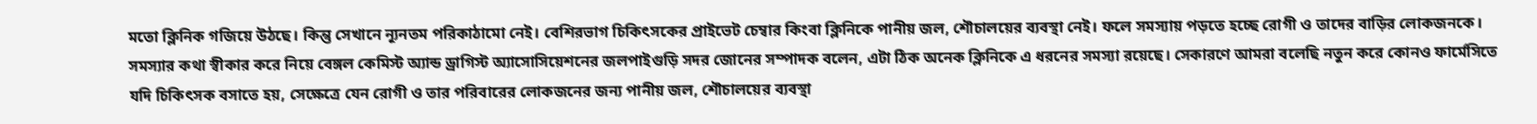মতো ক্লিনিক গজিয়ে উঠছে। কিন্তু সেখানে ন্যূনতম পরিকাঠামো নেই। বেশিরভাগ চিকিৎসকের প্রাইভেট চেম্বার কিংবা ক্লিনিকে পানীয় জল, শৌচালয়ের ব্যবস্থা নেই। ফলে সমস্যায় পড়তে হচ্ছে রোগী ও তাদের বাড়ির লোকজনকে। সমস্যার কথা স্বীকার করে নিয়ে বেঙ্গল কেমিস্ট অ্যান্ড ড্রাগিস্ট অ্যাসোসিয়েশনের জলপাইগুড়ি সদর জোনের সম্পাদক বলেন, এটা ঠিক অনেক ক্লিনিকে এ ধরনের সমস্যা রয়েছে। সেকারণে আমরা বলেছি নতুন করে কোনও ফার্মেসিতে যদি চিকিৎসক বসাতে হয়, সেক্ষেত্রে যেন রোগী ও তার পরিবারের লোকজনের জন্য পানীয় জল, শৌচালয়ের ব্যবস্থা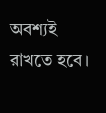অবশ্যই রাখতে হবে।